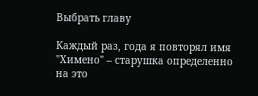Выбрать главу

Каждый раз, года я повторял имя "Химено" – старушка определенно на это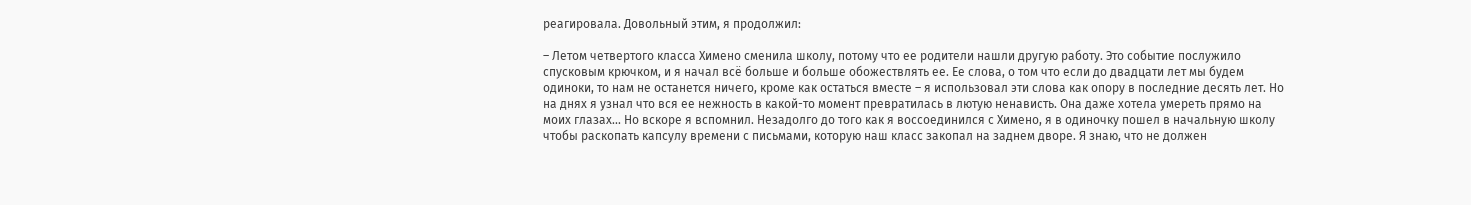реагировала. Довольный этим, я продолжил:

– Летом четвертого класса Химено сменила школу, потому что ее родители нашли другую работу. Это событие послужило спусковым крючком, и я начал всё больше и больше обожествлять ее. Ее слова, о том что если до двадцати лет мы будем одиноки, то нам не останется ничего, кроме как остаться вместе – я использовал эти слова как опору в последние десять лет. Но на днях я узнал что вся ее нежность в какой-то момент превратилась в лютую ненависть. Она даже хотела умереть прямо на моих глазах... Но вскоре я вспомнил. Незадолго до того как я воссоединился с Химено, я в одиночку пошел в начальную школу чтобы раскопать капсулу времени с письмами, которую наш класс закопал на заднем дворе. Я знаю, что не должен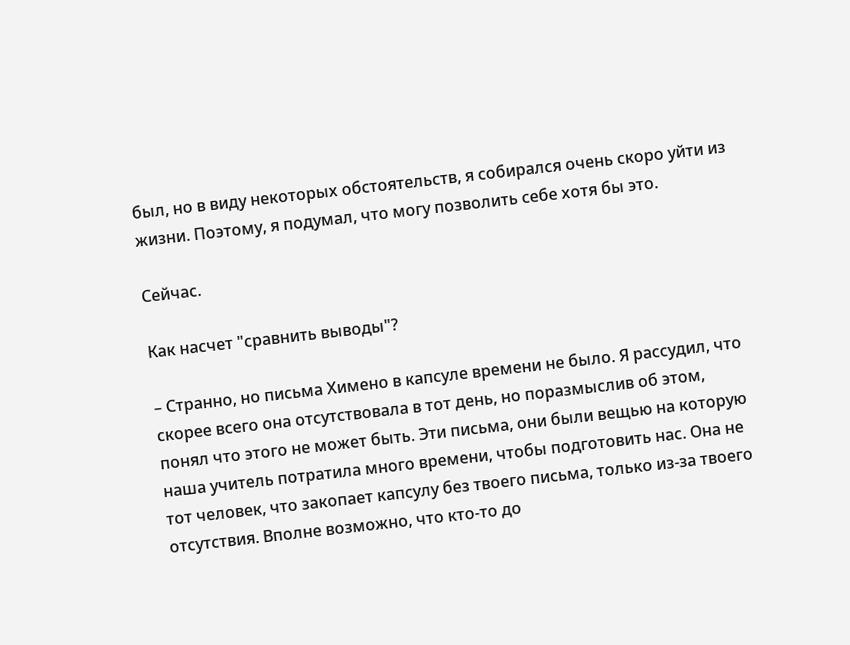был, но в виду некоторых обстоятельств, я собирался очень скоро уйти из жизни. Поэтому, я подумал, что могу позволить себе хотя бы это.

Сейчас.

Как насчет "сравнить выводы"?

– Странно, но письма Химено в капсуле времени не было. Я рассудил, что скорее всего она отсутствовала в тот день, но поразмыслив об этом, понял что этого не может быть. Эти письма, они были вещью на которую наша учитель потратила много времени, чтобы подготовить нас. Она не тот человек, что закопает капсулу без твоего письма, только из-за твоего отсутствия. Вполне возможно, что кто-то до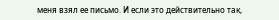меня взял ее письмо. И если это действительно так,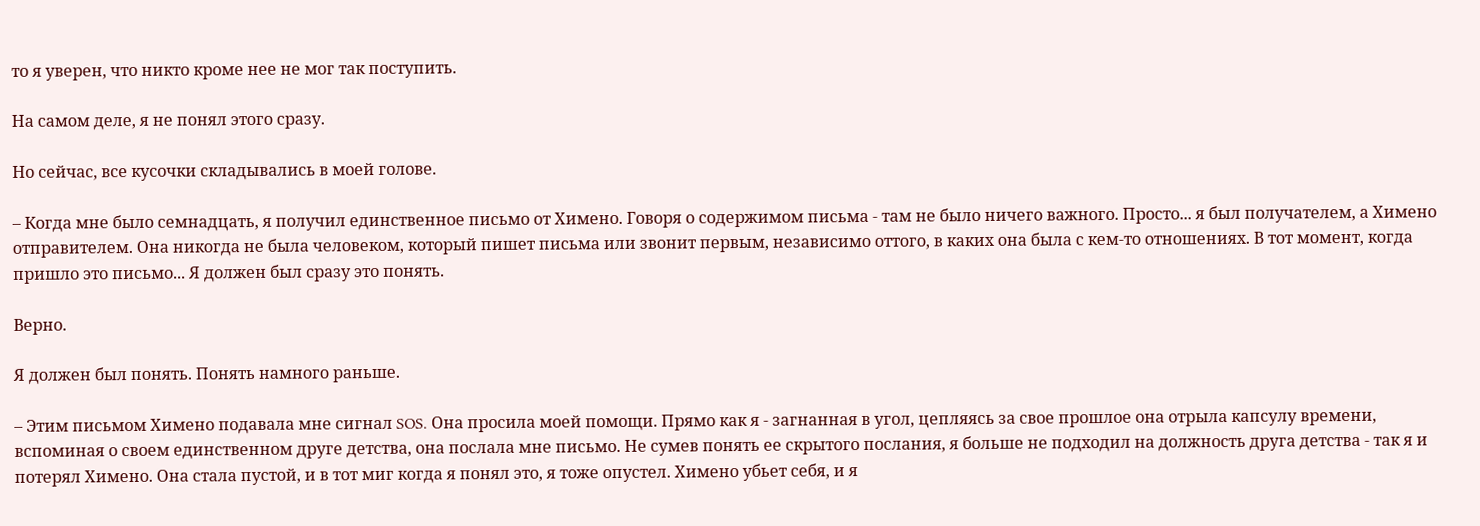то я уверен, что никто кроме нее не мог так поступить.

На самом деле, я не понял этого сразу.

Но сейчас, все кусочки складывались в моей голове.

– Когда мне было семнадцать, я получил единственное письмо от Химено. Говоря о содержимом письма - там не было ничего важного. Просто... я был получателем, а Химено отправителем. Она никогда не была человеком, который пишет письма или звонит первым, независимо оттого, в каких она была с кем-то отношениях. В тот момент, когда пришло это письмо... Я должен был сразу это понять.

Верно.

Я должен был понять. Понять намного раньше.

– Этим письмом Химено подавала мне сигнал SOS. Она просила моей помощи. Прямо как я - загнанная в угол, цепляясь за свое прошлое она отрыла капсулу времени, вспоминая о своем единственном друге детства, она послала мне письмо. Не сумев понять ее скрытого послания, я больше не подходил на должность друга детства - так я и потерял Химено. Она стала пустой, и в тот миг когда я понял это, я тоже опустел. Химено убьет себя, и я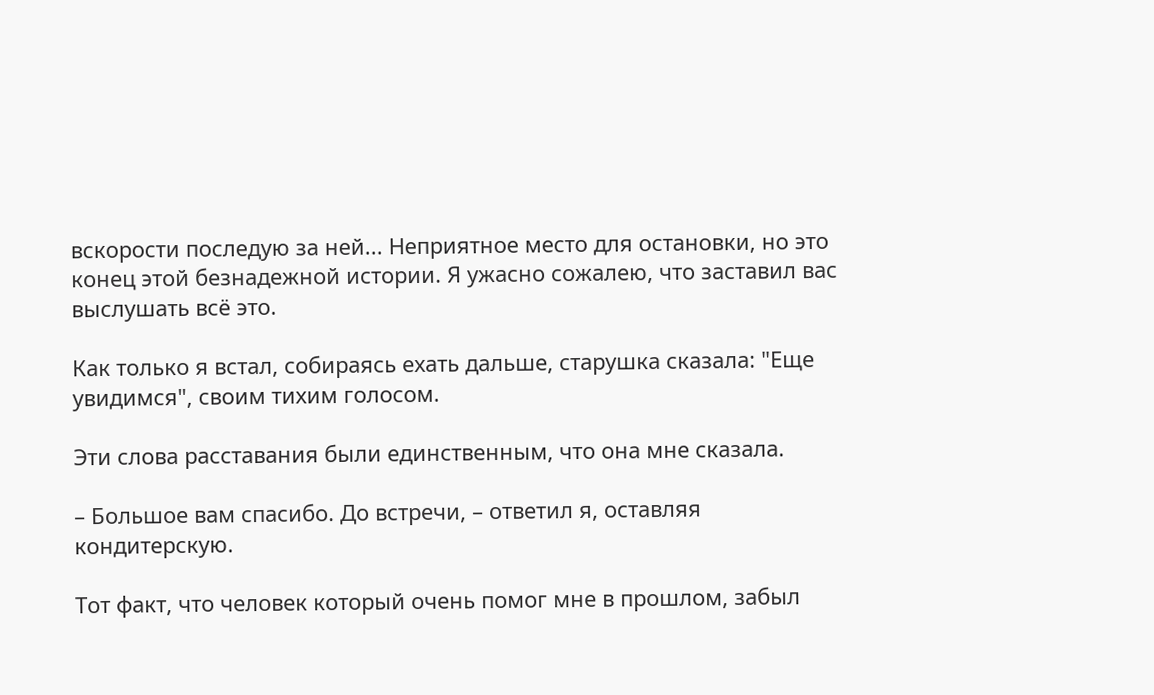вскорости последую за ней... Неприятное место для остановки, но это конец этой безнадежной истории. Я ужасно сожалею, что заставил вас выслушать всё это.

Как только я встал, собираясь ехать дальше, старушка сказала: "Еще увидимся", своим тихим голосом.

Эти слова расставания были единственным, что она мне сказала.

– Большое вам спасибо. До встречи, – ответил я, оставляя кондитерскую.

Тот факт, что человек который очень помог мне в прошлом, забыл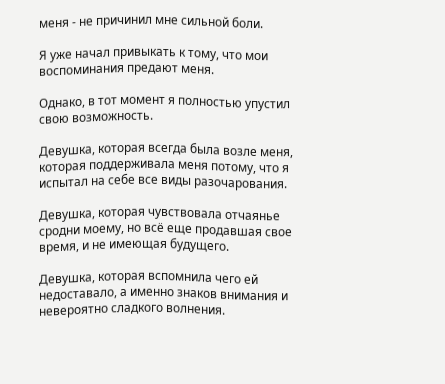меня - не причинил мне сильной боли.

Я уже начал привыкать к тому, что мои воспоминания предают меня.

Однако, в тот момент я полностью упустил свою возможность.

Девушка, которая всегда была возле меня, которая поддерживала меня потому, что я испытал на себе все виды разочарования.

Девушка, которая чувствовала отчаянье сродни моему, но всё еще продавшая свое время, и не имеющая будущего.

Девушка, которая вспомнила чего ей недоставало, а именно знаков внимания и невероятно сладкого волнения.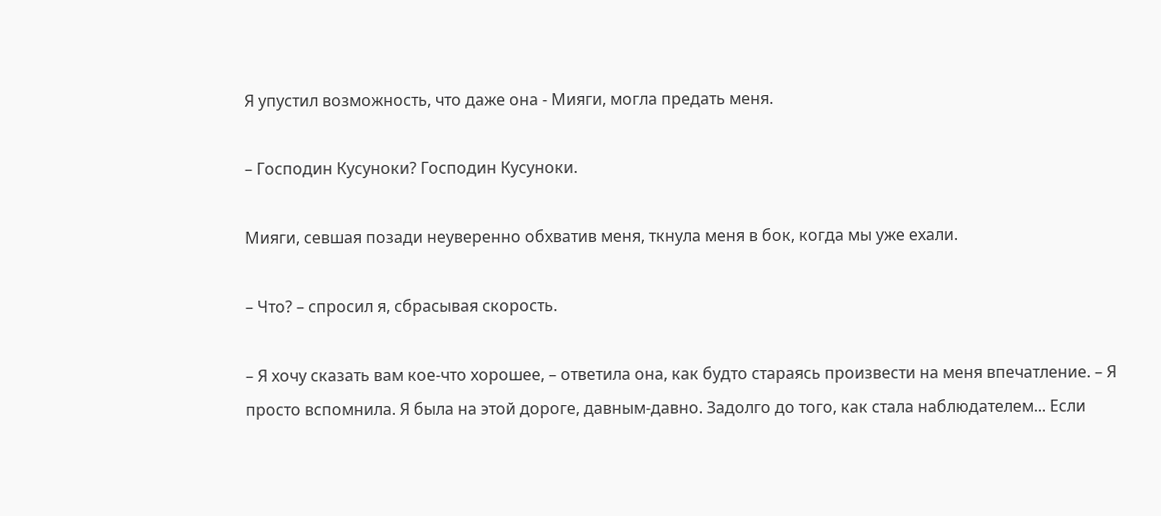Я упустил возможность, что даже она - Мияги, могла предать меня.

– Господин Кусуноки? Господин Кусуноки.

Мияги, севшая позади неуверенно обхватив меня, ткнула меня в бок, когда мы уже ехали.

– Что? – спросил я, сбрасывая скорость.

– Я хочу сказать вам кое-что хорошее, – ответила она, как будто стараясь произвести на меня впечатление. – Я просто вспомнила. Я была на этой дороге, давным-давно. Задолго до того, как стала наблюдателем... Если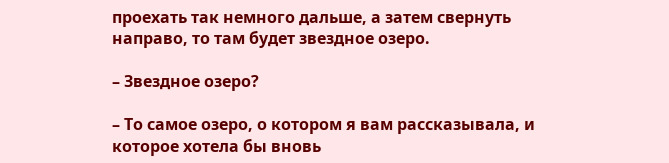проехать так немного дальше, а затем свернуть направо, то там будет звездное озеро.

– Звездное озеро?

– То самое озеро, о котором я вам рассказывала, и которое хотела бы вновь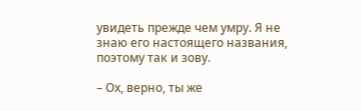увидеть прежде чем умру. Я не знаю его настоящего названия, поэтому так и зову.

– Ох, верно, ты же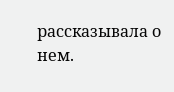рассказывала о нем.